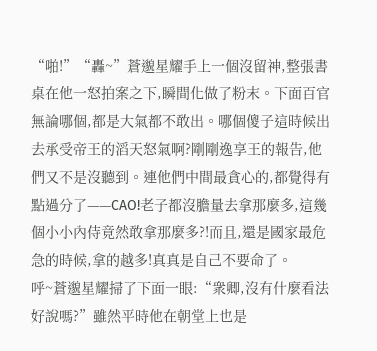“啪!”“轟~”蒼邈星耀手上一個沒留神,整張書桌在他一怒拍案之下,瞬間化做了粉末。下面百官無論哪個,都是大氣都不敢出。哪個傻子這時候出去承受帝王的滔天怒氣啊?剛剛逸享王的報告,他們又不是沒聽到。連他們中間最貪心的,都覺得有點過分了——CAO!老子都沒膽量去拿那麼多,這幾個小小內侍竟然敢拿那麼多?!而且,還是國家最危急的時候,拿的越多!真真是自己不要命了。
呼~蒼邈星耀掃了下面一眼:“衆卿,沒有什麼看法好說嗎?”雖然平時他在朝堂上也是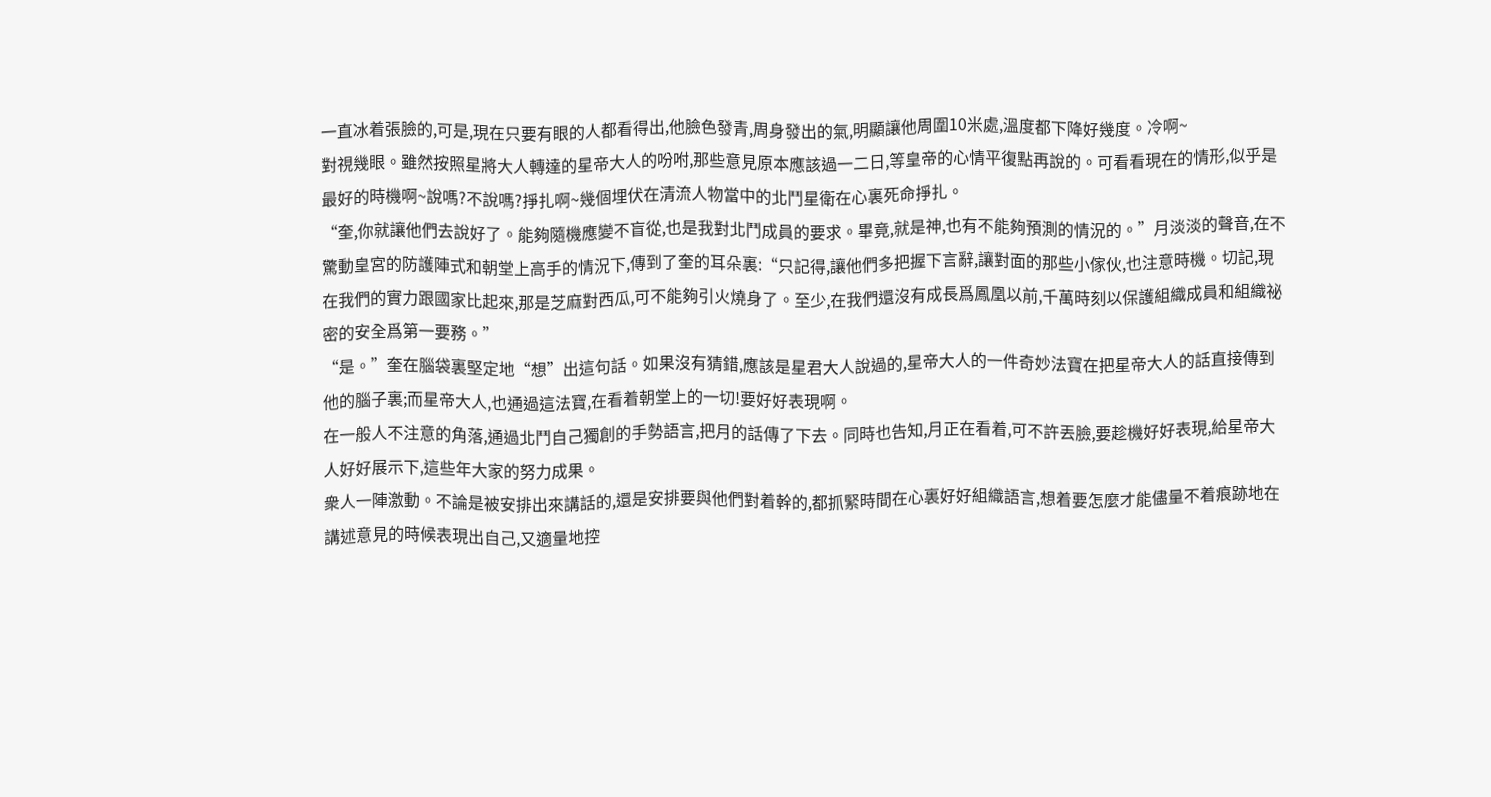一直冰着張臉的,可是,現在只要有眼的人都看得出,他臉色發青,周身發出的氣,明顯讓他周圍10米處,溫度都下降好幾度。冷啊~
對視幾眼。雖然按照星將大人轉達的星帝大人的吩咐,那些意見原本應該過一二日,等皇帝的心情平復點再說的。可看看現在的情形,似乎是最好的時機啊~說嗎?不說嗎?掙扎啊~幾個埋伏在清流人物當中的北鬥星衛在心裏死命掙扎。
“奎,你就讓他們去說好了。能夠隨機應變不盲從,也是我對北鬥成員的要求。畢竟,就是神,也有不能夠預測的情況的。”月淡淡的聲音,在不驚動皇宮的防護陣式和朝堂上高手的情況下,傳到了奎的耳朵裏:“只記得,讓他們多把握下言辭,讓對面的那些小傢伙,也注意時機。切記,現在我們的實力跟國家比起來,那是芝麻對西瓜,可不能夠引火燒身了。至少,在我們還沒有成長爲鳳凰以前,千萬時刻以保護組織成員和組織祕密的安全爲第一要務。”
“是。”奎在腦袋裏堅定地“想”出這句話。如果沒有猜錯,應該是星君大人說過的,星帝大人的一件奇妙法寶在把星帝大人的話直接傳到他的腦子裏;而星帝大人,也通過這法寶,在看着朝堂上的一切!要好好表現啊。
在一般人不注意的角落,通過北鬥自己獨創的手勢語言,把月的話傳了下去。同時也告知,月正在看着,可不許丟臉,要趁機好好表現,給星帝大人好好展示下,這些年大家的努力成果。
衆人一陣激動。不論是被安排出來講話的,還是安排要與他們對着幹的,都抓緊時間在心裏好好組織語言,想着要怎麼才能儘量不着痕跡地在講述意見的時候表現出自己,又適量地控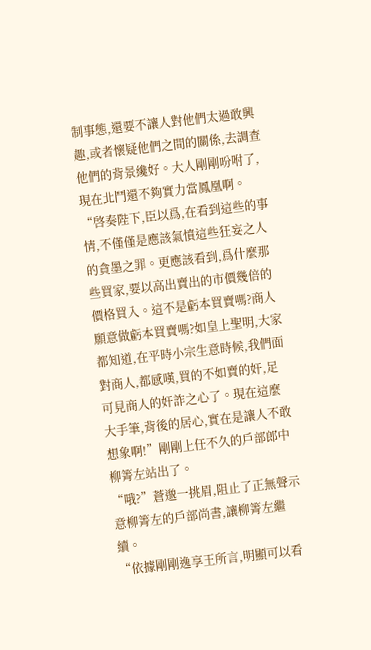制事態,還要不讓人對他們太過敢興趣,或者懷疑他們之間的關係,去調查他們的背景纔好。大人剛剛吩咐了,現在北鬥還不夠實力當鳳凰啊。
“啓奏陛下,臣以爲,在看到這些的事情,不僅僅是應該氣憤這些狂妄之人的貪墨之罪。更應該看到,爲什麼那些買家,要以高出賣出的市價幾倍的價格買入。這不是虧本買賣嗎?商人願意做虧本買賣嗎?如皇上聖明,大家都知道,在平時小宗生意時候,我們面對商人,都感嘆,買的不如賣的奸,足可見商人的奸詐之心了。現在這麼大手筆,背後的居心,實在是讓人不敢想象啊!”剛剛上任不久的戶部郎中柳箐左站出了。
“哦?”蒼邈一挑眉,阻止了正無聲示意柳箐左的戶部尚書,讓柳箐左繼續。
“依據剛剛逸享王所言,明顯可以看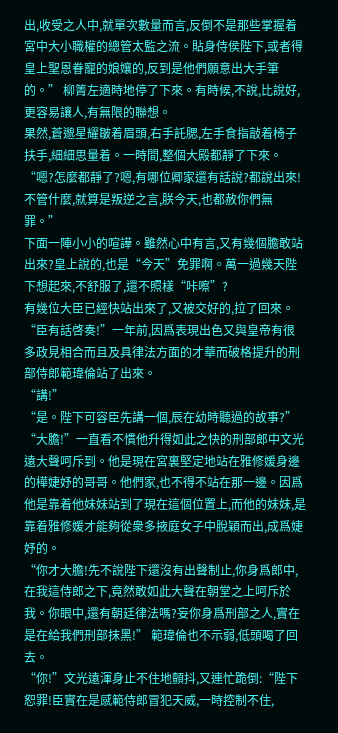出,收受之人中,就單次數量而言,反倒不是那些掌握着宮中大小職權的總管太監之流。貼身侍侯陛下,或者得皇上聖恩眷寵的娘孃的,反到是他們願意出大手筆的。” 柳箐左適時地停了下來。有時候,不說,比說好,更容易讓人,有無限的聯想。
果然,蒼邈星耀皺着眉頭,右手託腮,左手食指敲着椅子扶手,細細思量着。一時間,整個大殿都靜了下來。
“嗯?怎麼都靜了?嗯,有哪位卿家還有話說?都說出來!不管什麼,就算是叛逆之言,朕今天,也都赦你們無罪。”
下面一陣小小的喧譁。雖然心中有言,又有幾個膽敢站出來?皇上說的,也是“今天”免罪啊。萬一過幾天陛下想起來,不舒服了,還不照樣“咔嚓”?
有幾位大臣已經快站出來了,又被交好的,拉了回來。
“臣有話啓奏!”一年前,因爲表現出色又與皇帝有很多政見相合而且及具律法方面的才華而破格提升的刑部侍郎範瑋倫站了出來。
“講!”
“是。陛下可容臣先講一個,辰在幼時聽過的故事?”
“大膽!”一直看不慣他升得如此之快的刑部郎中文光遠大聲呵斥到。他是現在宮裏堅定地站在雅修媛身邊的樺婕妤的哥哥。他們家,也不得不站在那一邊。因爲他是靠着他妹妹站到了現在這個位置上,而他的妹妹,是靠着雅修媛才能夠從衆多掖庭女子中脫穎而出,成爲婕妤的。
“你才大膽!先不說陛下還沒有出聲制止,你身爲郎中,在我這侍郎之下,竟然敢如此大聲在朝堂之上呵斥於我。你眼中,還有朝廷律法嗎?妄你身爲刑部之人,實在是在給我們刑部抹黑!” 範瑋倫也不示弱,低頭喝了回去。
“你!”文光遠渾身止不住地顫抖,又連忙跪倒:“陛下恕罪!臣實在是感範侍郎冒犯天威,一時控制不住,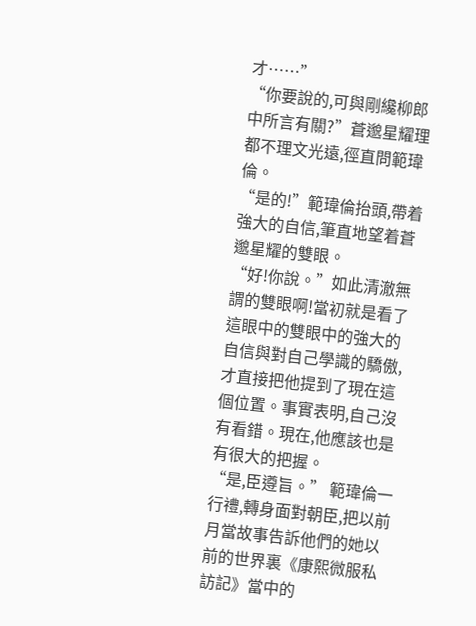才……”
“你要說的,可與剛纔柳郎中所言有關?”蒼邈星耀理都不理文光遠,徑直問範瑋倫。
“是的!”範瑋倫抬頭,帶着強大的自信,筆直地望着蒼邈星耀的雙眼。
“好!你說。”如此清澈無謂的雙眼啊!當初就是看了這眼中的雙眼中的強大的自信與對自己學識的驕傲,才直接把他提到了現在這個位置。事實表明,自己沒有看錯。現在,他應該也是有很大的把握。
“是,臣遵旨。” 範瑋倫一行禮,轉身面對朝臣,把以前月當故事告訴他們的她以前的世界裏《康熙微服私訪記》當中的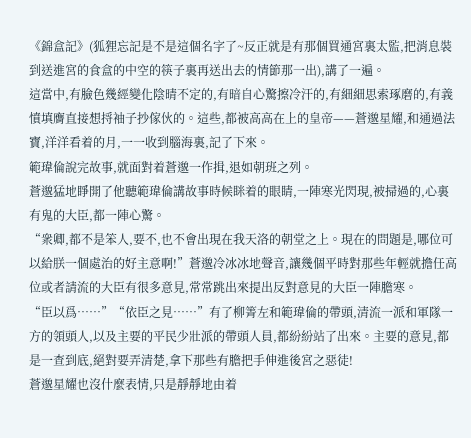《錦盒記》(狐狸忘記是不是這個名字了~反正就是有那個買通宮裏太監,把消息裝到送進宮的食盒的中空的筷子裏再送出去的情節那一出),講了一遍。
這當中,有臉色幾經變化陰晴不定的,有暗自心驚擦冷汗的,有細細思索琢磨的,有義憤填膺直接想捋袖子抄傢伙的。這些,都被高高在上的皇帝——蒼邈星耀,和通過法寶,洋洋看着的月,一一收到腦海裏,記了下來。
範瑋倫說完故事,就面對着蒼邈一作揖,退如朝班之列。
蒼邈猛地睜開了他聽範瑋倫講故事時候眯着的眼睛,一陣寒光閃現,被掃過的,心裏有鬼的大臣,都一陣心驚。
“衆卿,都不是笨人,要不,也不會出現在我天洛的朝堂之上。現在的問題是,哪位可以給朕一個處治的好主意啊!”蒼邈冷冰冰地聲音,讓幾個平時對那些年輕就擔任高位或者請流的大臣有很多意見,常常跳出來提出反對意見的大臣一陣膽寒。
“臣以爲……”“依臣之見……”有了柳箐左和範瑋倫的帶頭,清流一派和軍隊一方的領頭人,以及主要的平民少壯派的帶頭人員,都紛紛站了出來。主要的意見,都是一查到底,絕對要弄清楚,拿下那些有膽把手伸進後宮之惡徒!
蒼邈星耀也沒什麼表情,只是靜靜地由着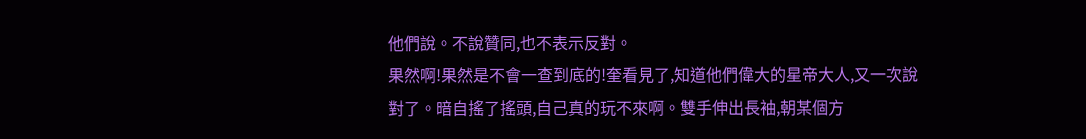他們說。不說贊同,也不表示反對。
果然啊!果然是不會一查到底的!奎看見了,知道他們偉大的星帝大人,又一次說對了。暗自搖了搖頭,自己真的玩不來啊。雙手伸出長袖,朝某個方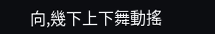向,幾下上下舞動搖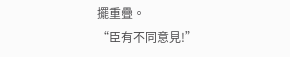擺重疊。
“臣有不同意見!”